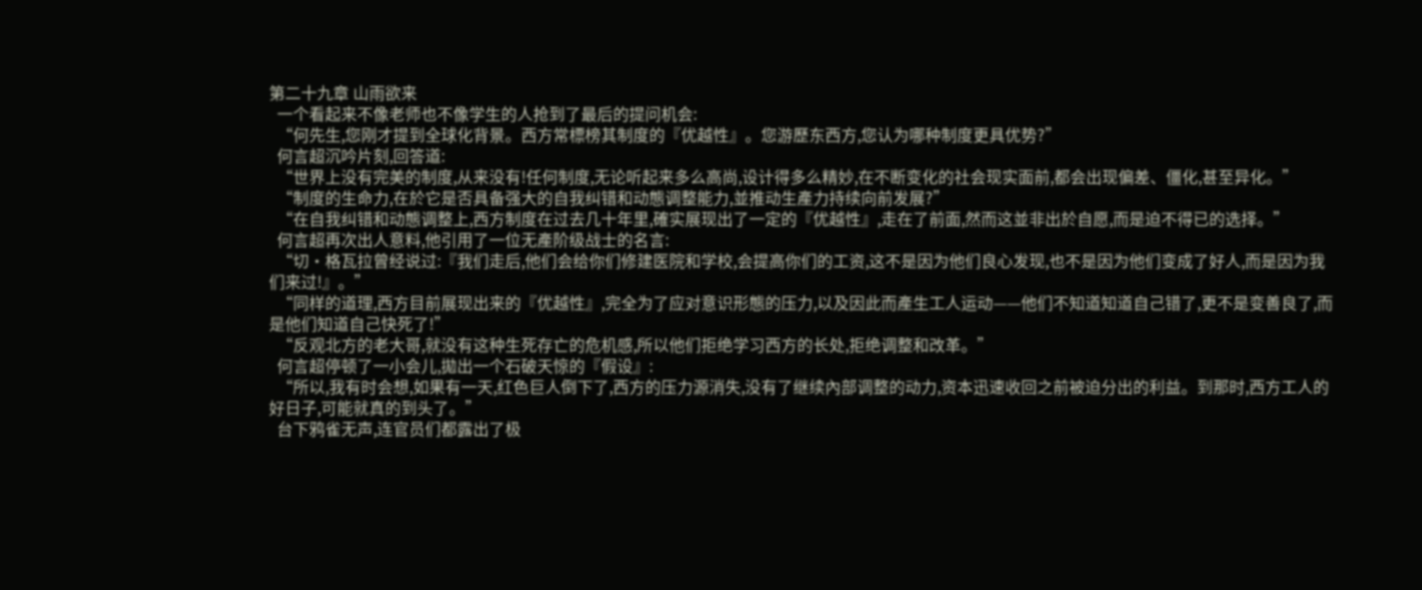第二十九章 山雨欲来
  一个看起来不像老师也不像学生的人抢到了最后的提问机会:
  “何先生,您刚才提到全球化背景。西方常標榜其制度的『优越性』。您游歷东西方,您认为哪种制度更具优势?”
  何言超沉吟片刻,回答道:
  “世界上没有完美的制度,从来没有!任何制度,无论听起来多么高尚,设计得多么精妙,在不断变化的社会现实面前,都会出现偏差、僵化,甚至异化。”
  “制度的生命力,在於它是否具备强大的自我纠错和动態调整能力,並推动生產力持续向前发展?”
  “在自我纠错和动態调整上,西方制度在过去几十年里,確实展现出了一定的『优越性』,走在了前面,然而这並非出於自愿,而是迫不得已的选择。”
  何言超再次出人意料,他引用了一位无產阶级战士的名言:
  “切·格瓦拉曾经说过:『我们走后,他们会给你们修建医院和学校,会提高你们的工资,这不是因为他们良心发现,也不是因为他们变成了好人,而是因为我们来过!』。”
  “同样的道理,西方目前展现出来的『优越性』,完全为了应对意识形態的压力,以及因此而產生工人运动——他们不知道知道自己错了,更不是变善良了,而是他们知道自己快死了!”
  “反观北方的老大哥,就没有这种生死存亡的危机感,所以他们拒绝学习西方的长处,拒绝调整和改革。”
  何言超停顿了一小会儿,拋出一个石破天惊的『假设』:
  “所以,我有时会想,如果有一天,红色巨人倒下了,西方的压力源消失,没有了继续內部调整的动力,资本迅速收回之前被迫分出的利益。到那时,西方工人的好日子,可能就真的到头了。”
  台下鸦雀无声,连官员们都露出了极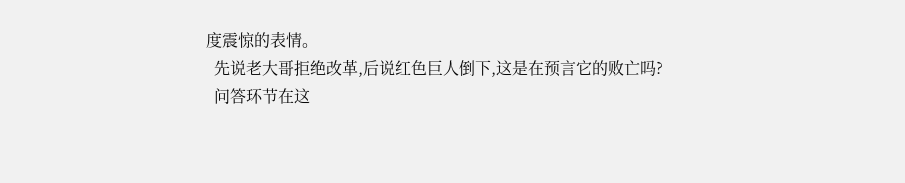度震惊的表情。
  先说老大哥拒绝改革,后说红色巨人倒下,这是在预言它的败亡吗?
  问答环节在这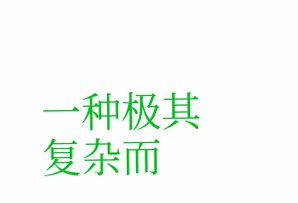一种极其复杂而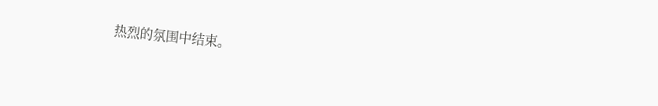热烈的氛围中结束。